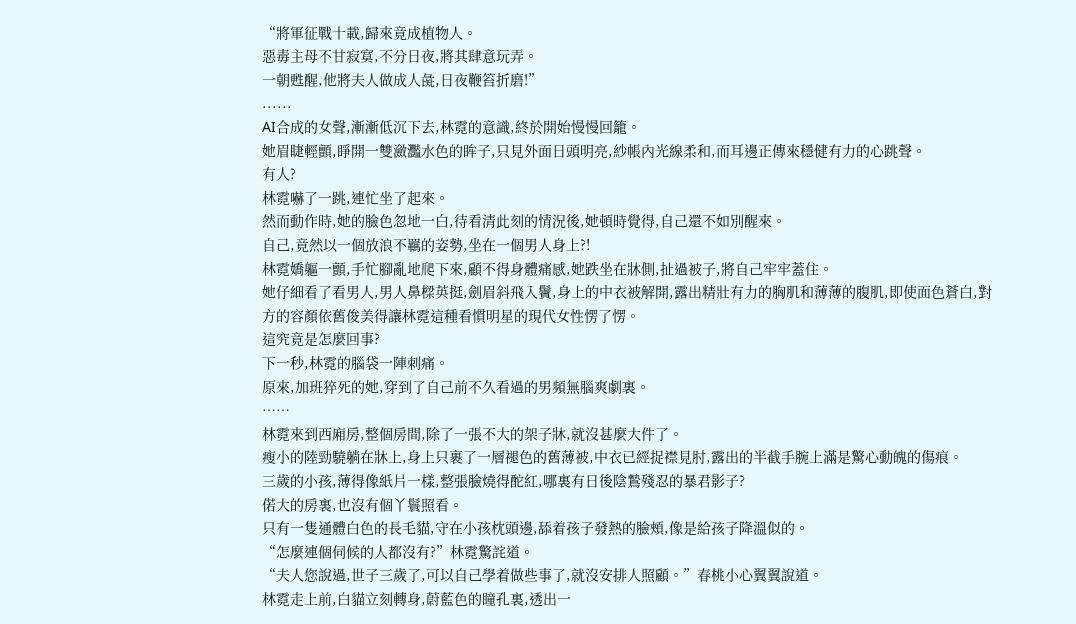“將軍征戰十載,歸來竟成植物人。
惡毒主母不甘寂寞,不分日夜,將其肆意玩弄。
一朝甦醒,他將夫人做成人彘,日夜鞭笞折磨!”
......
AI合成的女聲,漸漸低沉下去,林霓的意識,終於開始慢慢回籠。
她眉睫輕顫,睜開一雙瀲灩水色的眸子,只見外面日頭明亮,紗帳內光線柔和,而耳邊正傳來穩健有力的心跳聲。
有人?
林霓嚇了一跳,連忙坐了起來。
然而動作時,她的臉色忽地一白,待看清此刻的情況後,她頓時覺得,自己還不如別醒來。
自己,竟然以一個放浪不羈的姿勢,坐在一個男人身上?!
林霓嬌軀一顫,手忙腳亂地爬下來,顧不得身體痛感,她跌坐在牀側,扯過被子,將自己牢牢蓋住。
她仔細看了看男人,男人鼻樑英挺,劍眉斜飛入鬢,身上的中衣被解開,露出精壯有力的胸肌和薄薄的腹肌,即使面色蒼白,對方的容顏依舊俊美得讓林霓這種看慣明星的現代女性愣了愣。
這究竟是怎麼回事?
下一秒,林霓的腦袋一陣刺痛。
原來,加班猝死的她,穿到了自己前不久看過的男頻無腦爽劇裏。
……
林霓來到西廂房,整個房間,除了一張不大的架子牀,就沒甚麼大件了。
瘦小的陸勁驍躺在牀上,身上只裹了一層褪色的舊薄被,中衣已經捉襟見肘,露出的半截手腕上滿是驚心動魄的傷痕。
三歲的小孩,薄得像紙片一樣,整張臉燒得酡紅,哪裏有日後陰鷙殘忍的暴君影子?
偌大的房裏,也沒有個丫鬟照看。
只有一隻通體白色的長毛貓,守在小孩枕頭邊,舔着孩子發熱的臉頰,像是給孩子降溫似的。
“怎麼連個伺候的人都沒有?”林霓驚詫道。
“夫人您說過,世子三歲了,可以自己學着做些事了,就沒安排人照顧。”春桃小心翼翼說道。
林霓走上前,白貓立刻轉身,蔚藍色的瞳孔裏,透出一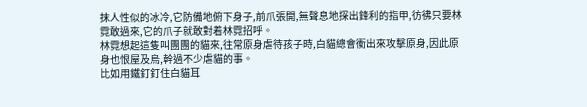抹人性似的冰冷,它防備地俯下身子,前爪張開,無聲息地探出鋒利的指甲,彷彿只要林霓敢過來,它的爪子就敢對着林霓招呼。
林霓想起這隻叫團團的貓來,往常原身虐待孩子時,白貓總會衝出來攻擊原身,因此原身也恨屋及烏,幹過不少虐貓的事。
比如用鐵釘釘住白貓耳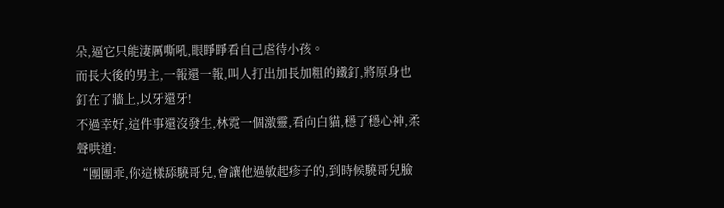朵,逼它只能淒厲嘶吼,眼睜睜看自己虐待小孩。
而長大後的男主,一報還一報,叫人打出加長加粗的鐵釘,將原身也釘在了牆上,以牙還牙!
不過幸好,這件事還沒發生,林霓一個激靈,看向白貓,穩了穩心神,柔聲哄道:
“團團乖,你這樣舔驍哥兒,會讓他過敏起疹子的,到時候驍哥兒臉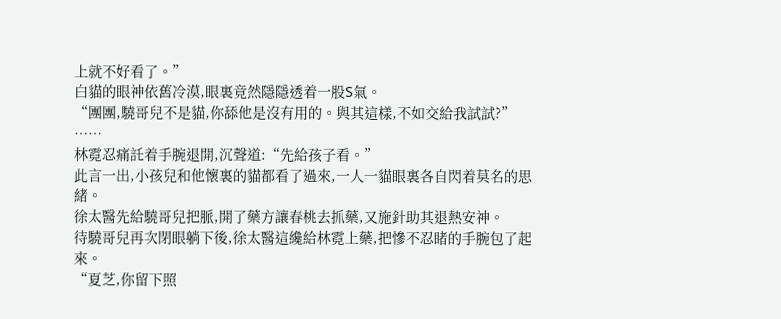上就不好看了。”
白貓的眼神依舊冷漠,眼裏竟然隱隱透着一股S氣。
“團團,驍哥兒不是貓,你舔他是沒有用的。與其這樣,不如交給我試試?”
……
林霓忍痛託着手腕退開,沉聲道:“先給孩子看。”
此言一出,小孩兒和他懷裏的貓都看了過來,一人一貓眼裏各自閃着莫名的思緒。
徐太醫先給驍哥兒把脈,開了藥方讓春桃去抓藥,又施針助其退熱安神。
待驍哥兒再次閉眼躺下後,徐太醫這纔給林霓上藥,把慘不忍睹的手腕包了起來。
“夏芝,你留下照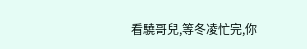看驍哥兒,等冬凌忙完,你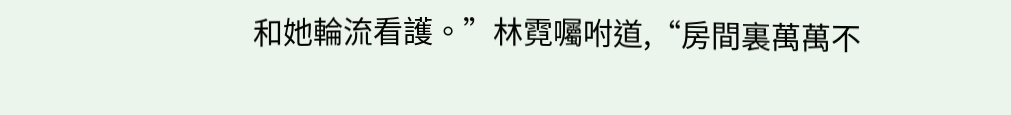和她輪流看護。”林霓囑咐道,“房間裏萬萬不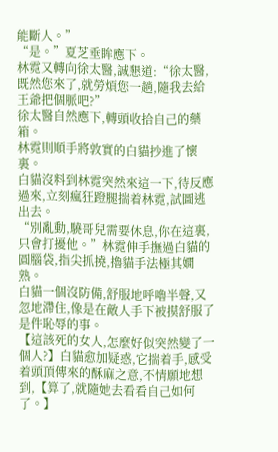能斷人。”
“是。”夏芝垂眸應下。
林霓又轉向徐太醫,誠懇道:“徐太醫,既然您來了,就勞煩您一趟,隨我去給王爺把個脈吧?”
徐太醫自然應下,轉頭收拾自己的藥箱。
林霓則順手將敦實的白貓抄進了懷裏。
白貓沒料到林霓突然來這一下,待反應過來,立刻瘋狂蹬腿揣着林霓,試圖逃出去。
“別亂動,驍哥兒需要休息,你在這裏,只會打擾他。”林霓伸手撫過白貓的圓腦袋,指尖抓撓,擼貓手法極其嫺熟。
白貓一個沒防備,舒服地呼嚕半聲,又忽地滯住,像是在敵人手下被摸舒服了是件恥辱的事。
【這該死的女人,怎麼好似突然變了一個人?】白貓愈加疑惑,它揣着手,感受着頭頂傳來的酥麻之意,不情願地想到,【算了,就隨她去看看自己如何了。】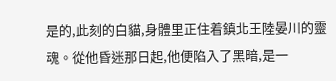是的,此刻的白貓,身體里正住着鎮北王陸晏川的靈魂。從他昏迷那日起,他便陷入了黑暗,是一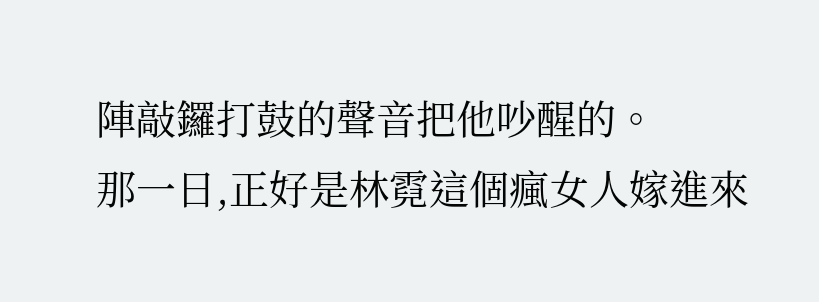陣敲鑼打鼓的聲音把他吵醒的。
那一日,正好是林霓這個瘋女人嫁進來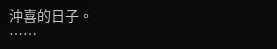沖喜的日子。
……